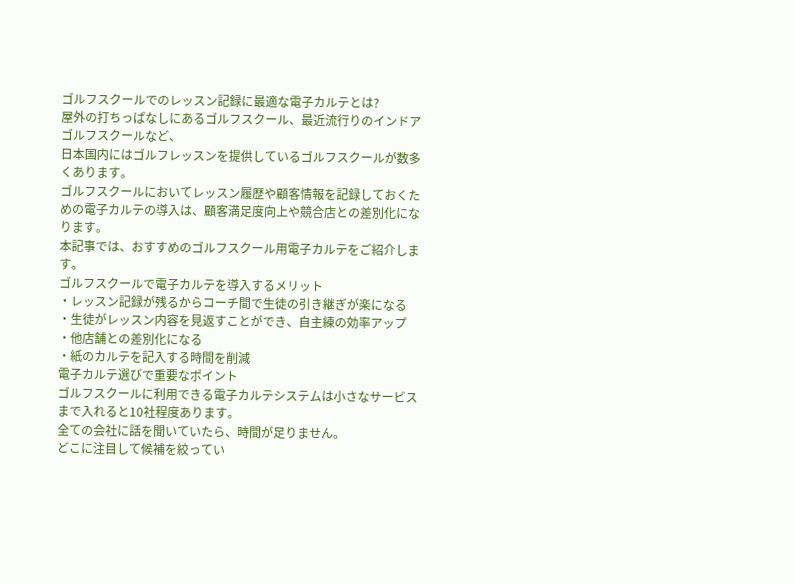ゴルフスクールでのレッスン記録に最適な電子カルテとは?
屋外の打ちっぱなしにあるゴルフスクール、最近流行りのインドアゴルフスクールなど、
日本国内にはゴルフレッスンを提供しているゴルフスクールが数多くあります。
ゴルフスクールにおいてレッスン履歴や顧客情報を記録しておくための電子カルテの導入は、顧客満足度向上や競合店との差別化になります。
本記事では、おすすめのゴルフスクール用電子カルテをご紹介します。
ゴルフスクールで電子カルテを導入するメリット
・レッスン記録が残るからコーチ間で生徒の引き継ぎが楽になる
・生徒がレッスン内容を見返すことができ、自主練の効率アップ
・他店舗との差別化になる
・紙のカルテを記入する時間を削減
電子カルテ選びで重要なポイント
ゴルフスクールに利用できる電子カルテシステムは小さなサービスまで入れると10社程度あります。
全ての会社に話を聞いていたら、時間が足りません。
どこに注目して候補を絞ってい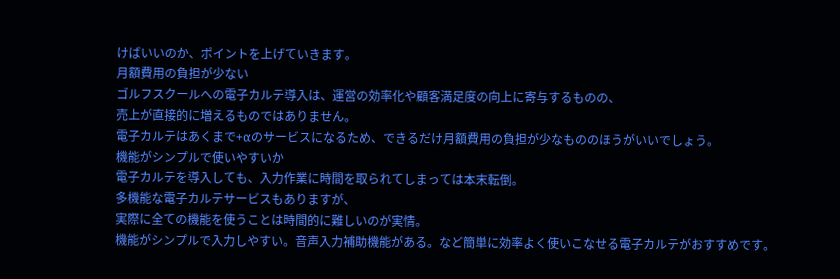けばいいのか、ポイントを上げていきます。
月額費用の負担が少ない
ゴルフスクールへの電子カルテ導入は、運営の効率化や顧客満足度の向上に寄与するものの、
売上が直接的に増えるものではありません。
電子カルテはあくまで+αのサービスになるため、できるだけ月額費用の負担が少なもののほうがいいでしょう。
機能がシンプルで使いやすいか
電子カルテを導入しても、入力作業に時間を取られてしまっては本末転倒。
多機能な電子カルテサービスもありますが、
実際に全ての機能を使うことは時間的に難しいのが実情。
機能がシンプルで入力しやすい。音声入力補助機能がある。など簡単に効率よく使いこなせる電子カルテがおすすめです。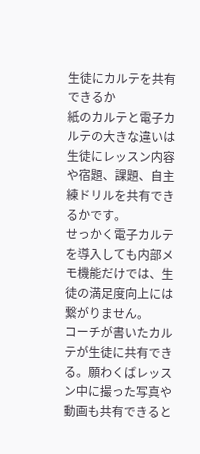生徒にカルテを共有できるか
紙のカルテと電子カルテの大きな違いは生徒にレッスン内容や宿題、課題、自主練ドリルを共有できるかです。
せっかく電子カルテを導入しても内部メモ機能だけでは、生徒の満足度向上には繋がりません。
コーチが書いたカルテが生徒に共有できる。願わくばレッスン中に撮った写真や動画も共有できると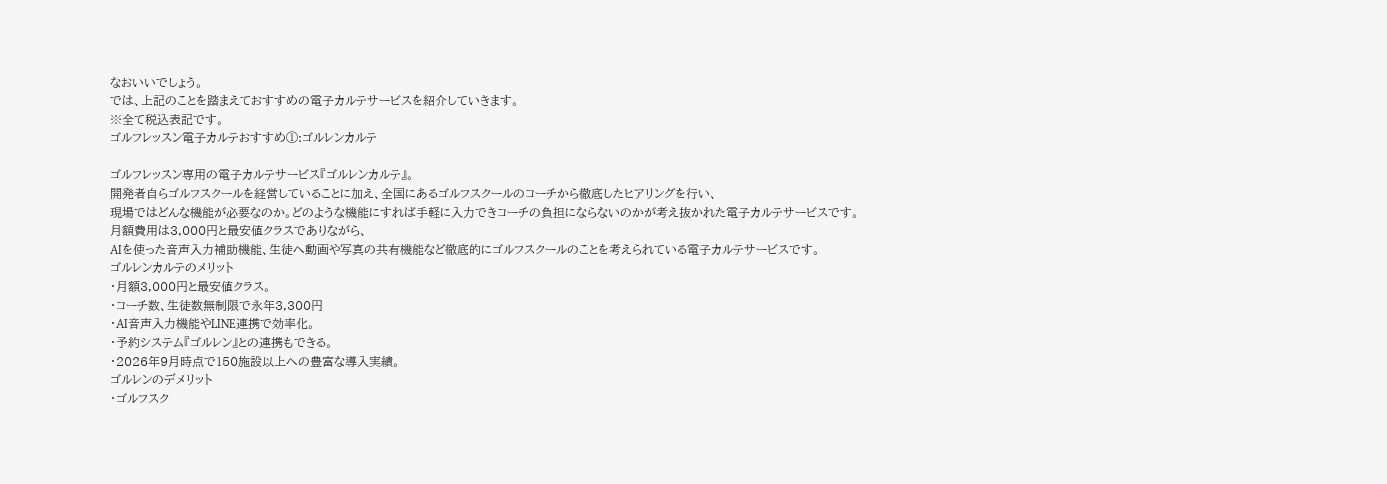なおいいでしょう。
では、上記のことを踏まえておすすめの電子カルテサービスを紹介していきます。
※全て税込表記です。
ゴルフレッスン電子カルテおすすめ①:ゴルレンカルテ

ゴルフレッスン専用の電子カルテサービス『ゴルレンカルテ』。
開発者自らゴルフスクールを経営していることに加え、全国にあるゴルフスクールのコーチから徹底したヒアリングを行い、
現場ではどんな機能が必要なのか。どのような機能にすれば手軽に入力できコーチの負担にならないのかが考え抜かれた電子カルテサービスです。
月額費用は3,000円と最安値クラスでありながら、
AIを使った音声入力補助機能、生徒へ動画や写真の共有機能など徹底的にゴルフスクールのことを考えられている電子カルテサービスです。
ゴルレンカルテのメリット
・月額3,000円と最安値クラス。
・コーチ数、生徒数無制限で永年3,300円
・AI音声入力機能やLINE連携で効率化。
・予約システム『ゴルレン』との連携もできる。
・2026年9月時点で150施設以上への豊富な導入実績。
ゴルレンのデメリット
・ゴルフスク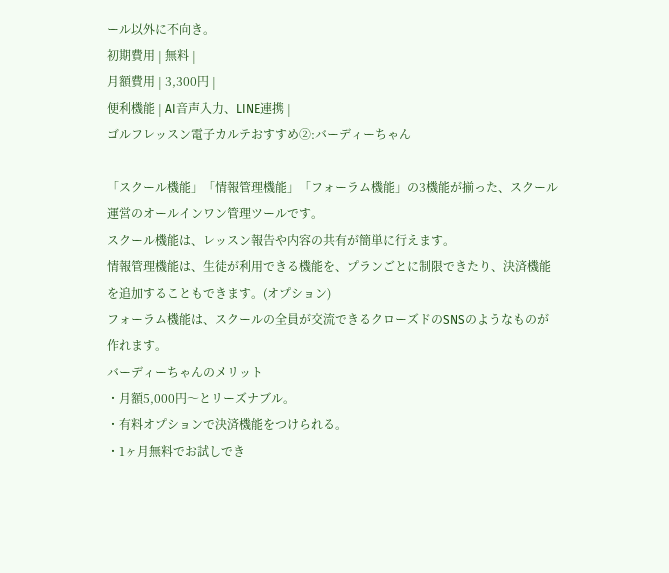ール以外に不向き。
初期費用 | 無料 |
月額費用 | 3,300円 |
便利機能 | AI音声入力、LINE連携 |
ゴルフレッスン電子カルテおすすめ②:バーディーちゃん

「スクール機能」「情報管理機能」「フォーラム機能」の3機能が揃った、スクール運営のオールインワン管理ツールです。
スクール機能は、レッスン報告や内容の共有が簡単に行えます。
情報管理機能は、生徒が利用できる機能を、プランごとに制限できたり、決済機能を追加することもできます。(オプション)
フォーラム機能は、スクールの全員が交流できるクローズドのSNSのようなものが作れます。
バーディーちゃんのメリット
・月額5,000円〜とリーズナブル。
・有料オプションで決済機能をつけられる。
・1ヶ月無料でお試しでき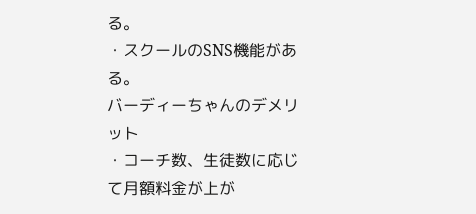る。
・スクールのSNS機能がある。
バーディーちゃんのデメリット
・コーチ数、生徒数に応じて月額料金が上が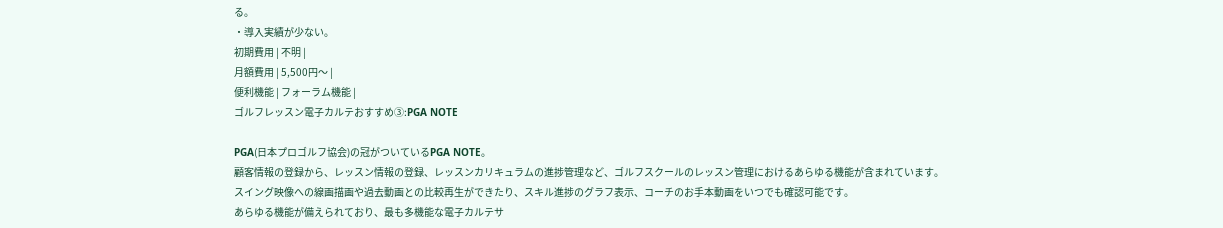る。
・導入実績が少ない。
初期費用 | 不明 |
月額費用 | 5,500円〜 |
便利機能 | フォーラム機能 |
ゴルフレッスン電子カルテおすすめ③:PGA NOTE

PGA(日本プロゴルフ協会)の冠がついているPGA NOTE。
顧客情報の登録から、レッスン情報の登録、レッスンカリキュラムの進捗管理など、ゴルフスクールのレッスン管理におけるあらゆる機能が含まれています。
スイング映像への線画描画や過去動画との比較再生ができたり、スキル進捗のグラフ表示、コーチのお手本動画をいつでも確認可能です。
あらゆる機能が備えられており、最も多機能な電子カルテサ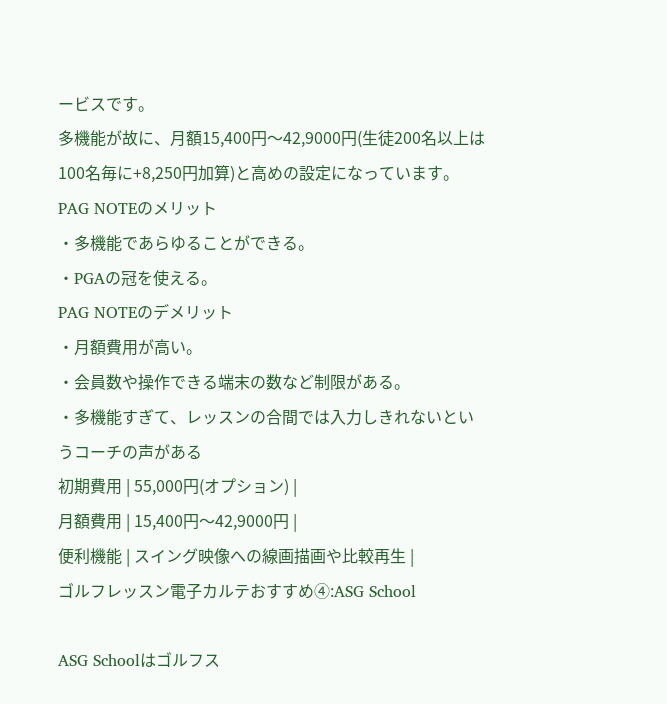ービスです。
多機能が故に、月額15,400円〜42,9000円(生徒200名以上は100名毎に+8,250円加算)と高めの設定になっています。
PAG NOTEのメリット
・多機能であらゆることができる。
・PGAの冠を使える。
PAG NOTEのデメリット
・月額費用が高い。
・会員数や操作できる端末の数など制限がある。
・多機能すぎて、レッスンの合間では入力しきれないというコーチの声がある
初期費用 | 55,000円(オプション) |
月額費用 | 15,400円〜42,9000円 |
便利機能 | スイング映像への線画描画や比較再生 |
ゴルフレッスン電子カルテおすすめ④:ASG School

ASG Schoolはゴルフス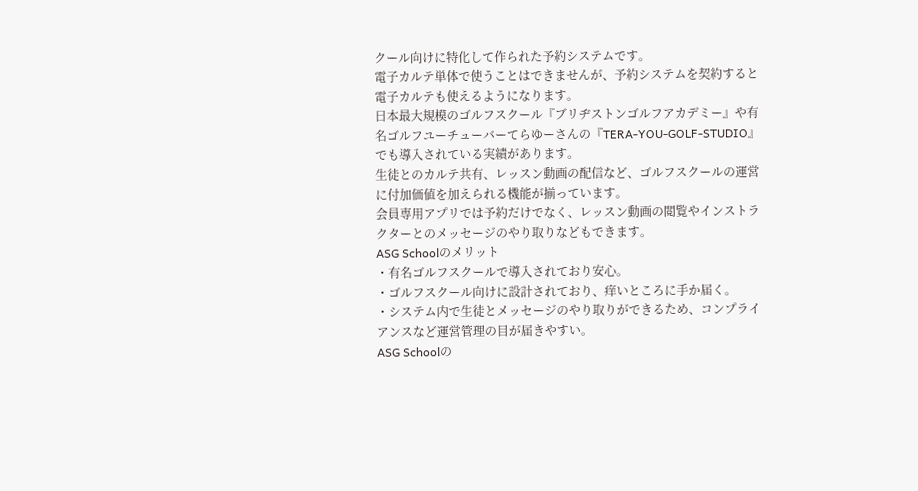クール向けに特化して作られた予約システムです。
電子カルテ単体で使うことはできませんが、予約システムを契約すると電子カルテも使えるようになります。
日本最大規模のゴルフスクール『ブリヂストンゴルフアカデミー』や有名ゴルフユーチューバーてらゆーさんの『TERA-YOU-GOLF-STUDIO』でも導入されている実績があります。
生徒とのカルテ共有、レッスン動画の配信など、ゴルフスクールの運営に付加価値を加えられる機能が揃っています。
会員専用アプリでは予約だけでなく、レッスン動画の閲覧やインストラクターとのメッセージのやり取りなどもできます。
ASG Schoolのメリット
・有名ゴルフスクールで導入されており安心。
・ゴルフスクール向けに設計されており、痒いところに手か届く。
・システム内で生徒とメッセージのやり取りができるため、コンプライアンスなど運営管理の目が届きやすい。
ASG Schoolの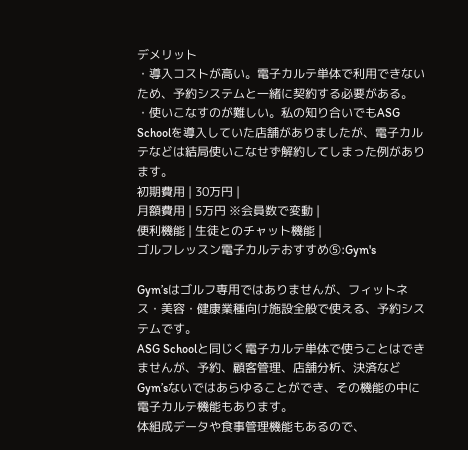デメリット
・導入コストが高い。電子カルテ単体で利用できないため、予約システムと一緒に契約する必要がある。
・使いこなすのが難しい。私の知り合いでもASG Schoolを導入していた店舗がありましたが、電子カルテなどは結局使いこなせず解約してしまった例があります。
初期費用 | 30万円 |
月額費用 | 5万円 ※会員数で変動 |
便利機能 | 生徒とのチャット機能 |
ゴルフレッスン電子カルテおすすめ⑤:Gym's

Gym’sはゴルフ専用ではありませんが、フィットネス・美容・健康業種向け施設全般で使える、予約システムです。
ASG Schoolと同じく電子カルテ単体で使うことはできませんが、予約、顧客管理、店舗分析、決済などGym’sないではあらゆることができ、その機能の中に電子カルテ機能もあります。
体組成データや食事管理機能もあるので、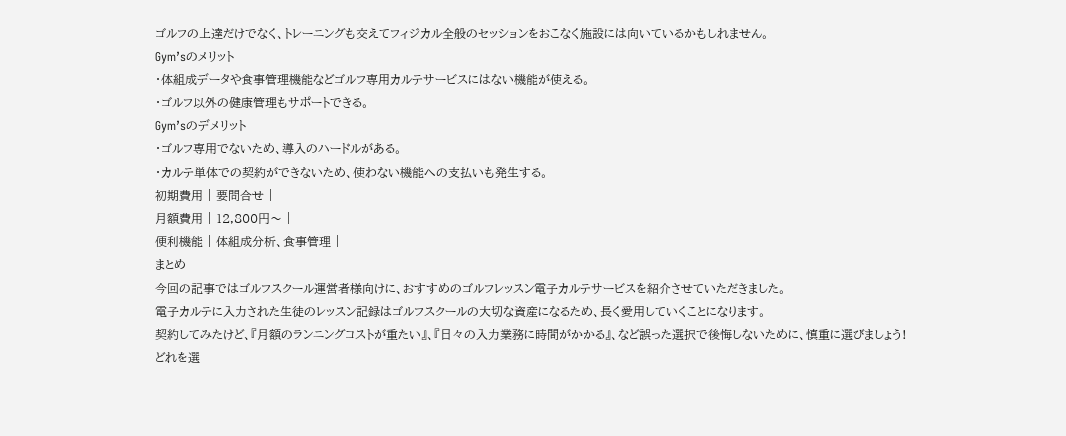ゴルフの上達だけでなく、トレーニングも交えてフィジカル全般のセッションをおこなく施設には向いているかもしれません。
Gym’sのメリット
・体組成データや食事管理機能などゴルフ専用カルテサービスにはない機能が使える。
・ゴルフ以外の健康管理もサポートできる。
Gym’sのデメリット
・ゴルフ専用でないため、導入のハードルがある。
・カルテ単体での契約ができないため、使わない機能への支払いも発生する。
初期費用 | 要問合せ |
月額費用 | 12,800円〜 |
便利機能 | 体組成分析、食事管理 |
まとめ
今回の記事ではゴルフスクール運営者様向けに、おすすめのゴルフレッスン電子カルテサービスを紹介させていただきました。
電子カルテに入力された生徒のレッスン記録はゴルフスクールの大切な資産になるため、長く愛用していくことになります。
契約してみたけど、『月額のランニングコストが重たい』、『日々の入力業務に時間がかかる』、など誤った選択で後悔しないために、慎重に選びましょう!
どれを選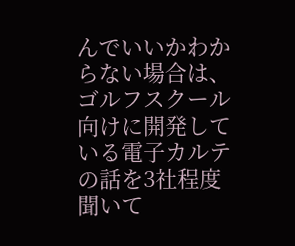んでいいかわからない場合は、ゴルフスクール向けに開発している電子カルテの話を3社程度聞いて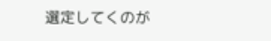選定してくのが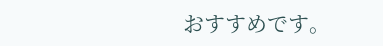おすすめです。